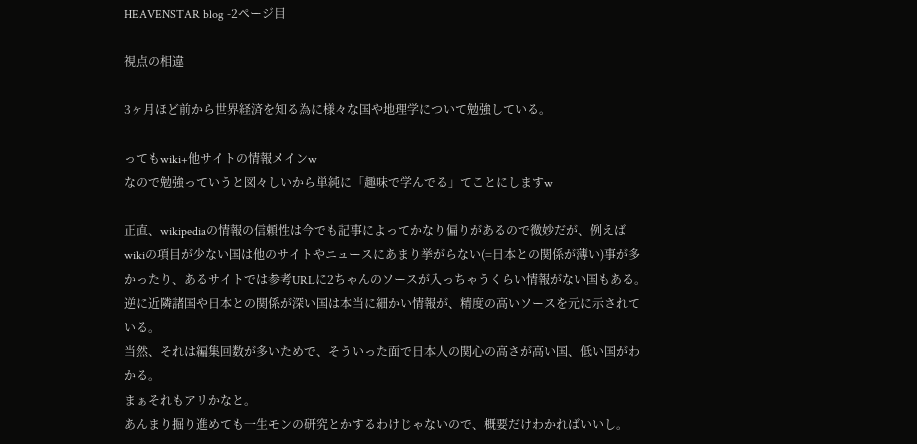HEAVENSTAR blog -2ページ目

視点の相違

3ヶ月ほど前から世界経済を知る為に様々な国や地理学について勉強している。

ってもwiki+他サイトの情報メインw
なので勉強っていうと図々しいから単純に「趣味で学んでる」てことにしますw

正直、wikipediaの情報の信頼性は今でも記事によってかなり偏りがあるので微妙だが、例えばwikiの項目が少ない国は他のサイトやニュースにあまり挙がらない(=日本との関係が薄い)事が多かったり、あるサイトでは参考URLに2ちゃんのソースが入っちゃうくらい情報がない国もある。
逆に近隣諸国や日本との関係が深い国は本当に細かい情報が、精度の高いソースを元に示されている。
当然、それは編集回数が多いためで、そういった面で日本人の関心の高さが高い国、低い国がわかる。
まぁそれもアリかなと。
あんまり掘り進めても一生モンの研究とかするわけじゃないので、概要だけわかればいいし。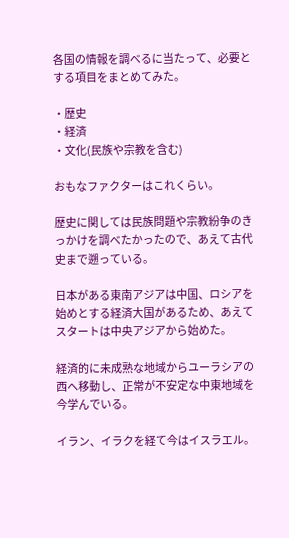各国の情報を調べるに当たって、必要とする項目をまとめてみた。

・歴史
・経済
・文化(民族や宗教を含む)

おもなファクターはこれくらい。

歴史に関しては民族問題や宗教紛争のきっかけを調べたかったので、あえて古代史まで遡っている。

日本がある東南アジアは中国、ロシアを始めとする経済大国があるため、あえてスタートは中央アジアから始めた。

経済的に未成熟な地域からユーラシアの西へ移動し、正常が不安定な中東地域を今学んでいる。

イラン、イラクを経て今はイスラエル。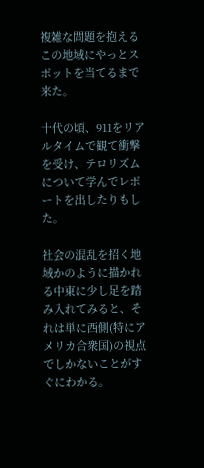複雑な問題を抱えるこの地域にやっとスポットを当てるまで来た。

十代の頃、911をリアルタイムで観て衝撃を受け、テロリズムについて学んでレポートを出したりもした。

社会の混乱を招く地域かのように描かれる中東に少し足を踏み入れてみると、それは単に西側(特にアメリカ合衆国)の視点でしかないことがすぐにわかる。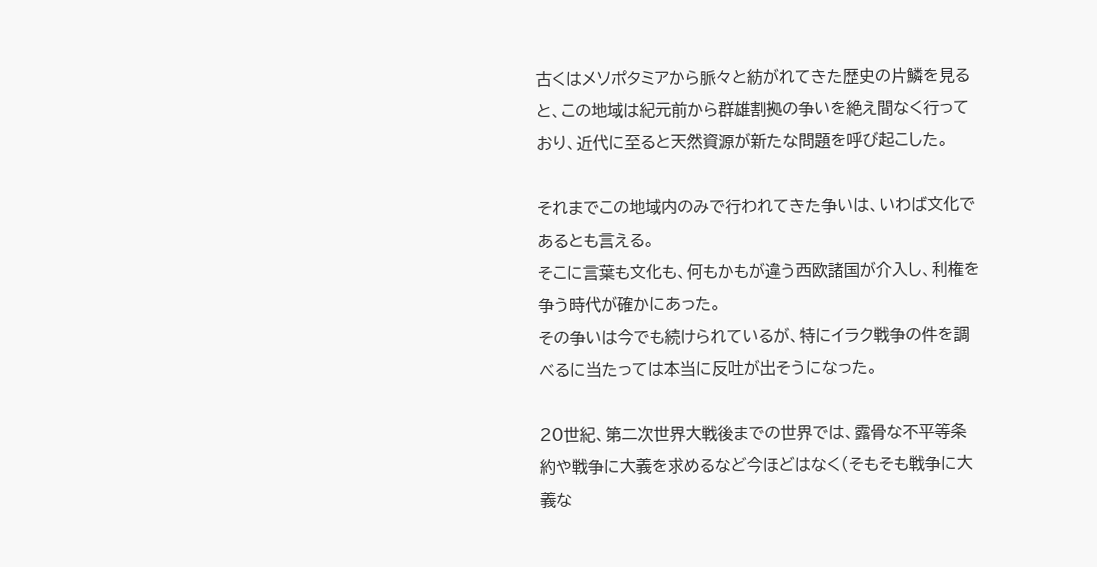古くはメソポタミアから脈々と紡がれてきた歴史の片鱗を見ると、この地域は紀元前から群雄割拠の争いを絶え間なく行っており、近代に至ると天然資源が新たな問題を呼び起こした。

それまでこの地域内のみで行われてきた争いは、いわば文化であるとも言える。
そこに言葉も文化も、何もかもが違う西欧諸国が介入し、利権を争う時代が確かにあった。
その争いは今でも続けられているが、特にイラク戦争の件を調べるに当たっては本当に反吐が出そうになった。

20世紀、第二次世界大戦後までの世界では、露骨な不平等条約や戦争に大義を求めるなど今ほどはなく(そもそも戦争に大義な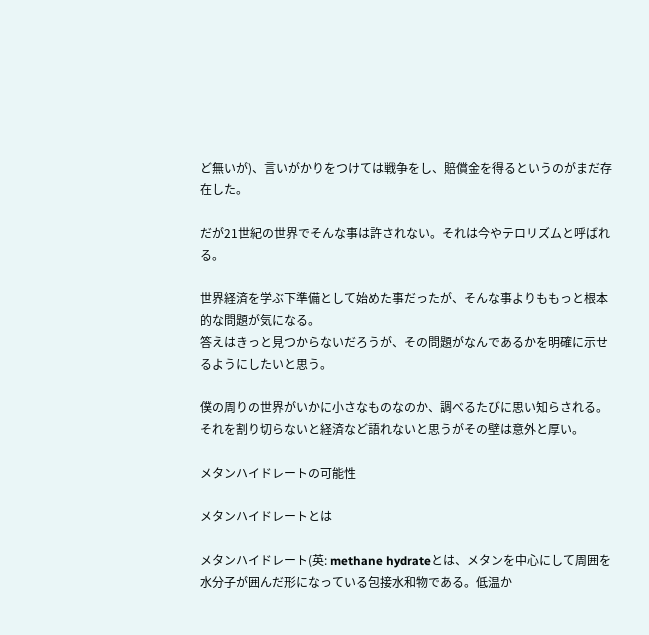ど無いが)、言いがかりをつけては戦争をし、賠償金を得るというのがまだ存在した。

だが21世紀の世界でそんな事は許されない。それは今やテロリズムと呼ばれる。

世界経済を学ぶ下準備として始めた事だったが、そんな事よりももっと根本的な問題が気になる。
答えはきっと見つからないだろうが、その問題がなんであるかを明確に示せるようにしたいと思う。

僕の周りの世界がいかに小さなものなのか、調べるたびに思い知らされる。
それを割り切らないと経済など語れないと思うがその壁は意外と厚い。

メタンハイドレートの可能性

メタンハイドレートとは

メタンハイドレート(英: methane hydrateとは、メタンを中心にして周囲を水分子が囲んだ形になっている包接水和物である。低温か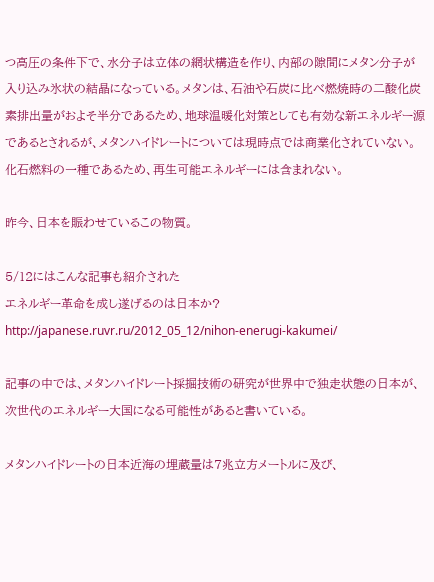つ高圧の条件下で、水分子は立体の網状構造を作り、内部の隙間にメタン分子が入り込み氷状の結晶になっている。メタンは、石油や石炭に比べ燃焼時の二酸化炭素排出量がおよそ半分であるため、地球温暖化対策としても有効な新エネルギー源であるとされるが、メタンハイドレートについては現時点では商業化されていない。化石燃料の一種であるため、再生可能エネルギーには含まれない。

昨今、日本を賑わせているこの物質。

5/12にはこんな記事も紹介された
エネルギー革命を成し遂げるのは日本か?
http://japanese.ruvr.ru/2012_05_12/nihon-enerugi-kakumei/

記事の中では、メタンハイドレート採掘技術の研究が世界中で独走状態の日本が、
次世代のエネルギー大国になる可能性があると書いている。

メタンハイドレートの日本近海の埋蔵量は7兆立方メートルに及び、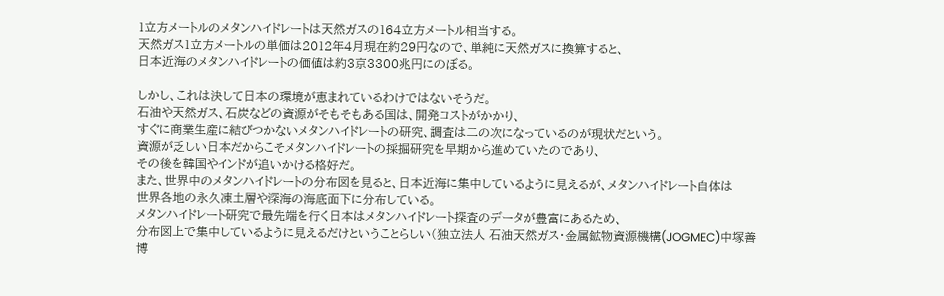1立方メートルのメタンハイドレートは天然ガスの164立方メートル相当する。
天然ガス1立方メートルの単価は2012年4月現在約29円なので、単純に天然ガスに換算すると、
日本近海のメタンハイドレートの価値は約3京3300兆円にのぼる。

しかし、これは決して日本の環境が恵まれているわけではないそうだ。
石油や天然ガス、石炭などの資源がそもそもある国は、開発コストがかかり、
すぐに商業生産に結びつかないメタンハイドレートの研究、調査は二の次になっているのが現状だという。
資源が乏しい日本だからこそメタンハイドレートの採掘研究を早期から進めていたのであり、
その後を韓国やインドが追いかける格好だ。
また、世界中のメタンハイドレートの分布図を見ると、日本近海に集中しているように見えるが、メタンハイドレート自体は
世界各地の永久凍土層や深海の海底面下に分布している。
メタンハイドレート研究で最先端を行く日本はメタンハイドレート探査のデータが豊富にあるため、
分布図上で集中しているように見えるだけということらしい(独立法人 石油天然ガス・金属鉱物資源機構(JOGMEC)中塚善博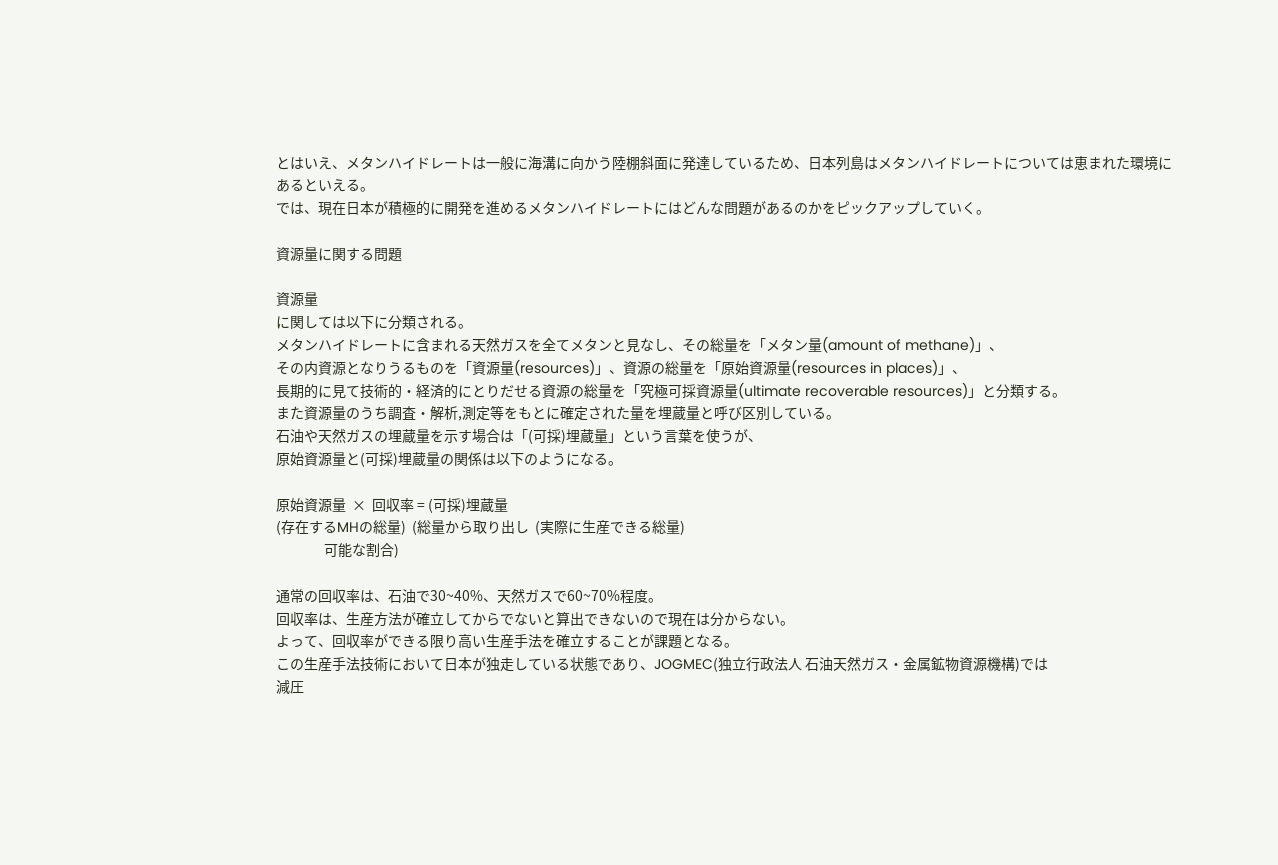とはいえ、メタンハイドレートは一般に海溝に向かう陸棚斜面に発達しているため、日本列島はメタンハイドレートについては恵まれた環境にあるといえる。
では、現在日本が積極的に開発を進めるメタンハイドレートにはどんな問題があるのかをピックアップしていく。

資源量に関する問題

資源量
に関しては以下に分類される。
メタンハイドレートに含まれる天然ガスを全てメタンと見なし、その総量を「メタン量(amount of methane)」、
その内資源となりうるものを「資源量(resources)」、資源の総量を「原始資源量(resources in places)」、
長期的に見て技術的・経済的にとりだせる資源の総量を「究極可採資源量(ultimate recoverable resources)」と分類する。
また資源量のうち調査・解析,測定等をもとに確定された量を埋蔵量と呼び区別している。
石油や天然ガスの埋蔵量を示す場合は「(可採)埋蔵量」という言葉を使うが、
原始資源量と(可採)埋蔵量の関係は以下のようになる。

原始資源量  ×  回収率 = (可採)埋蔵量
(存在するMHの総量)  (総量から取り出し  (実際に生産できる総量)
                可能な割合)

通常の回収率は、石油で30~40%、天然ガスで60~70%程度。
回収率は、生産方法が確立してからでないと算出できないので現在は分からない。
よって、回収率ができる限り高い生産手法を確立することが課題となる。
この生産手法技術において日本が独走している状態であり、JOGMEC(独立行政法人 石油天然ガス・金属鉱物資源機構)では
減圧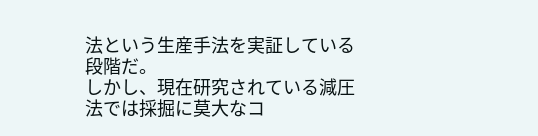法という生産手法を実証している段階だ。
しかし、現在研究されている減圧法では採掘に莫大なコ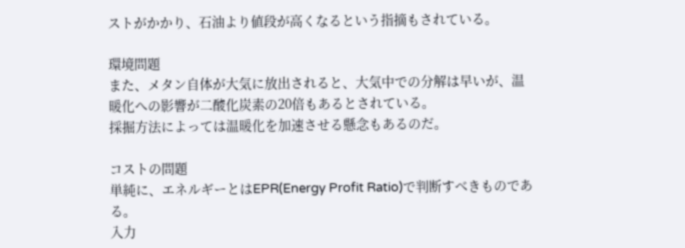ストがかかり、石油より値段が高くなるという指摘もされている。

環境問題
また、メタン自体が大気に放出されると、大気中での分解は早いが、温暖化への影響が二酸化炭素の20倍もあるとされている。
採掘方法によっては温暖化を加速させる懸念もあるのだ。

コストの問題
単純に、エネルギーとはEPR(Energy Profit Ratio)で判断すべきものである。
入力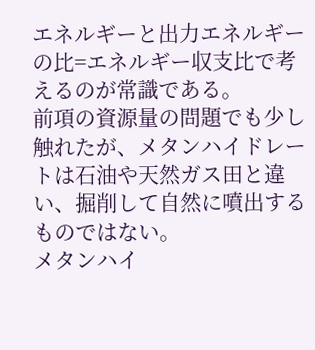エネルギーと出力エネルギーの比=エネルギー収支比で考えるのが常識である。
前項の資源量の問題でも少し触れたが、メタンハイドレートは石油や天然ガス田と違い、掘削して自然に噴出するものではない。
メタンハイ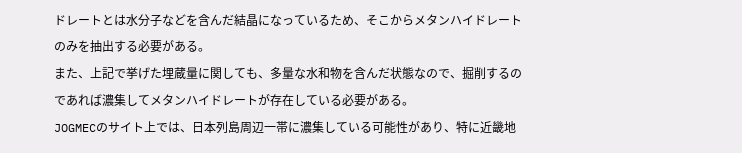ドレートとは水分子などを含んだ結晶になっているため、そこからメタンハイドレートのみを抽出する必要がある。
また、上記で挙げた埋蔵量に関しても、多量な水和物を含んだ状態なので、掘削するのであれば濃集してメタンハイドレートが存在している必要がある。
JOGMECのサイト上では、日本列島周辺一帯に濃集している可能性があり、特に近畿地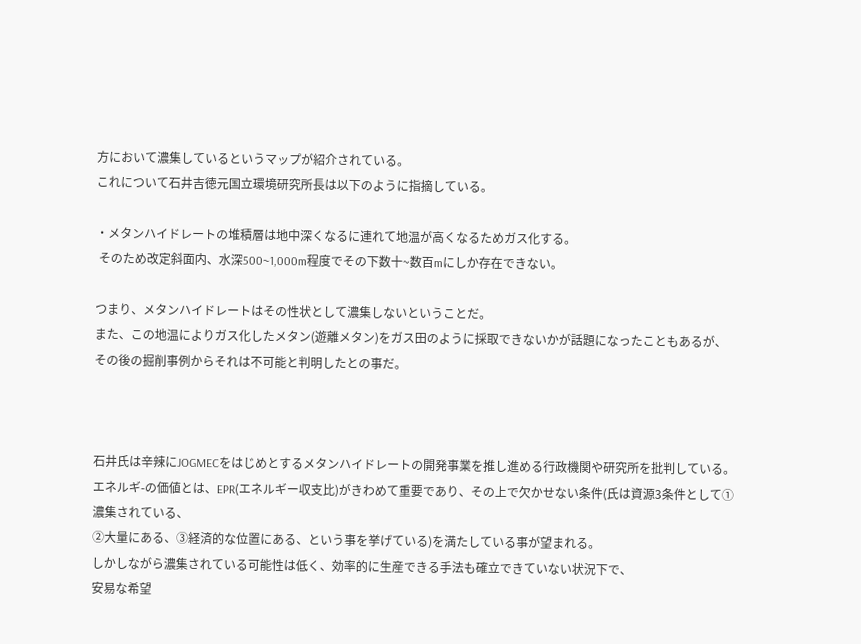方において濃集しているというマップが紹介されている。
これについて石井吉徳元国立環境研究所長は以下のように指摘している。

・メタンハイドレートの堆積層は地中深くなるに連れて地温が高くなるためガス化する。
 そのため改定斜面内、水深500~1,000m程度でその下数十~数百mにしか存在できない。

つまり、メタンハイドレートはその性状として濃集しないということだ。
また、この地温によりガス化したメタン(遊離メタン)をガス田のように採取できないかが話題になったこともあるが、
その後の掘削事例からそれは不可能と判明したとの事だ。



石井氏は辛辣にJOGMECをはじめとするメタンハイドレートの開発事業を推し進める行政機関や研究所を批判している。
エネルギ-の価値とは、EPR(エネルギー収支比)がきわめて重要であり、その上で欠かせない条件(氏は資源3条件として①濃集されている、
②大量にある、③経済的な位置にある、という事を挙げている)を満たしている事が望まれる。
しかしながら濃集されている可能性は低く、効率的に生産できる手法も確立できていない状況下で、
安易な希望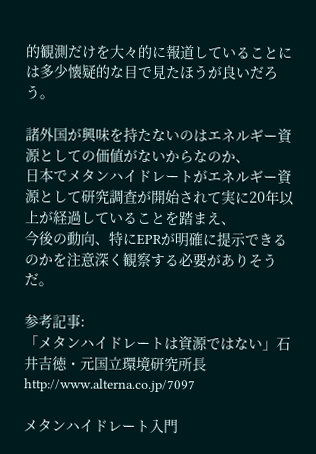的観測だけを大々的に報道していることには多少懐疑的な目で見たほうが良いだろう。

諸外国が興味を持たないのはエネルギー資源としての価値がないからなのか、
日本でメタンハイドレートがエネルギー資源として研究調査が開始されて実に20年以上が経過していることを踏まえ、
今後の動向、特にEPRが明確に提示できるのかを注意深く観察する必要がありそうだ。

参考記事:
「メタンハイドレートは資源ではない」石井吉徳・元国立環境研究所長
http://www.alterna.co.jp/7097

メタンハイドレート入門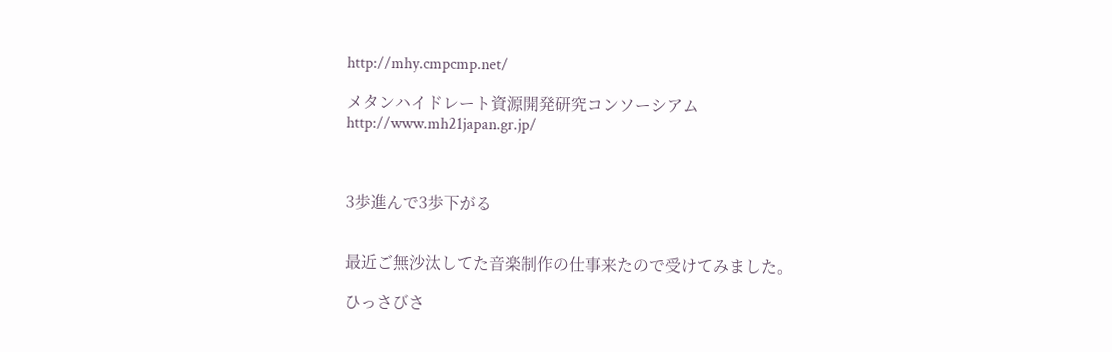http://mhy.cmpcmp.net/

メタンハイドレート資源開発研究コンソーシアム
http://www.mh21japan.gr.jp/



3歩進んで3歩下がる


最近ご無沙汰してた音楽制作の仕事来たので受けてみました。

ひっさびさ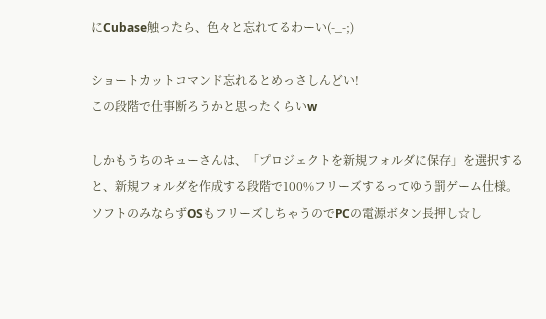にCubase触ったら、色々と忘れてるわーい(-_-;)

ショートカットコマンド忘れるとめっさしんどい!
この段階で仕事断ろうかと思ったくらいw

しかもうちのキューさんは、「プロジェクトを新規フォルダに保存」を選択すると、新規フォルダを作成する段階で100%フリーズするってゆう罰ゲーム仕様。
ソフトのみならずOSもフリーズしちゃうのでPCの電源ボタン長押し☆し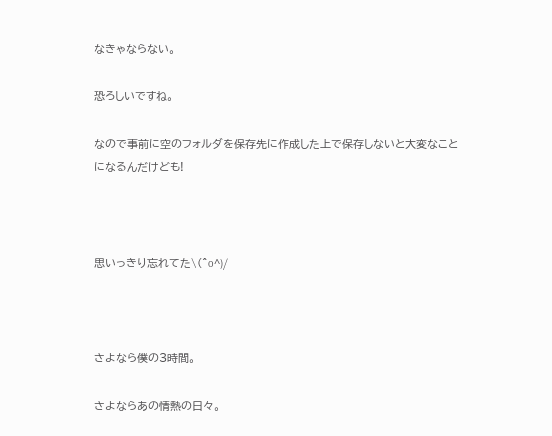なきゃならない。

恐ろしいですね。

なので事前に空のフォルダを保存先に作成した上で保存しないと大変なことになるんだけども!



思いっきり忘れてた\(^o^)/



さよなら僕の3時間。

さよならあの情熱の日々。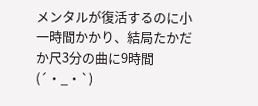メンタルが復活するのに小一時間かかり、結局たかだか尺3分の曲に9時間(´・_・`)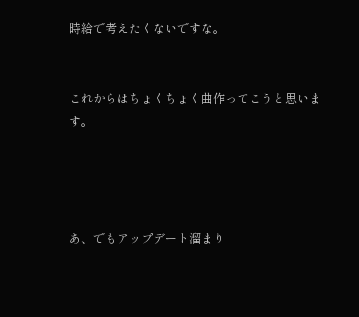時給で考えたくないですな。


これからはちょくちょく曲作ってこうと思います。




あ、でもアップデート溜まり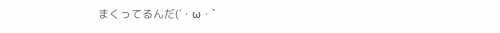まくってるんだ(´・ω・`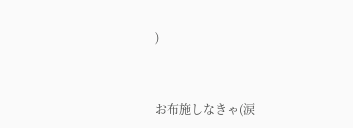)


お布施しなきゃ(涙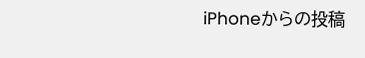iPhoneからの投稿